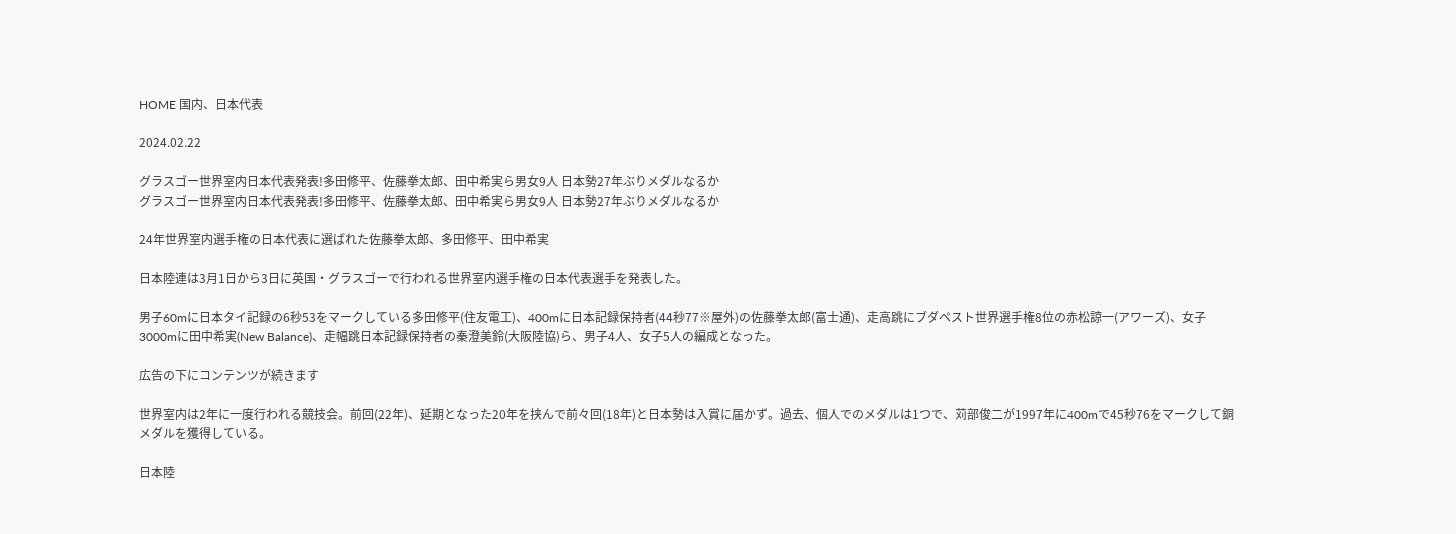HOME 国内、日本代表

2024.02.22

グラスゴー世界室内日本代表発表!多田修平、佐藤拳太郎、田中希実ら男女9人 日本勢27年ぶりメダルなるか
グラスゴー世界室内日本代表発表!多田修平、佐藤拳太郎、田中希実ら男女9人 日本勢27年ぶりメダルなるか

24年世界室内選手権の日本代表に選ばれた佐藤拳太郎、多田修平、田中希実

日本陸連は3月1日から3日に英国・グラスゴーで行われる世界室内選手権の日本代表選手を発表した。

男子60mに日本タイ記録の6秒53をマークしている多田修平(住友電工)、400mに日本記録保持者(44秒77※屋外)の佐藤拳太郎(富士通)、走高跳にブダペスト世界選手権8位の赤松諒一(アワーズ)、女子3000mに田中希実(New Balance)、走幅跳日本記録保持者の秦澄美鈴(大阪陸協)ら、男子4人、女子5人の編成となった。

広告の下にコンテンツが続きます

世界室内は2年に一度行われる競技会。前回(22年)、延期となった20年を挟んで前々回(18年)と日本勢は入賞に届かず。過去、個人でのメダルは1つで、苅部俊二が1997年に400mで45秒76をマークして銅メダルを獲得している。

日本陸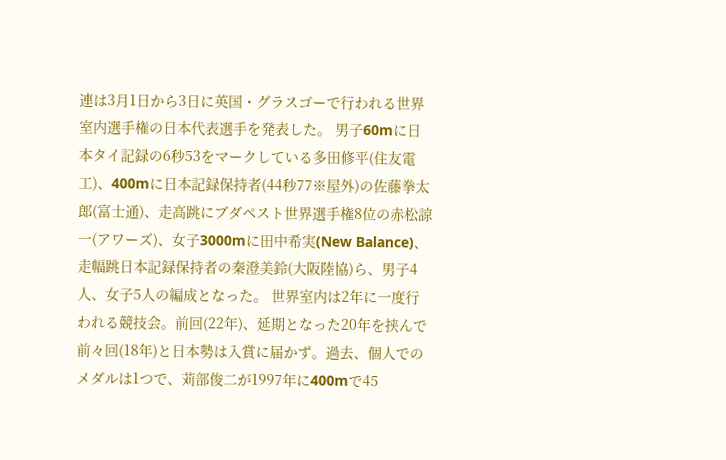連は3月1日から3日に英国・グラスゴーで行われる世界室内選手権の日本代表選手を発表した。 男子60mに日本タイ記録の6秒53をマークしている多田修平(住友電工)、400mに日本記録保持者(44秒77※屋外)の佐藤拳太郎(富士通)、走高跳にブダペスト世界選手権8位の赤松諒一(アワーズ)、女子3000mに田中希実(New Balance)、走幅跳日本記録保持者の秦澄美鈴(大阪陸協)ら、男子4人、女子5人の編成となった。 世界室内は2年に一度行われる競技会。前回(22年)、延期となった20年を挟んで前々回(18年)と日本勢は入賞に届かず。過去、個人でのメダルは1つで、苅部俊二が1997年に400mで45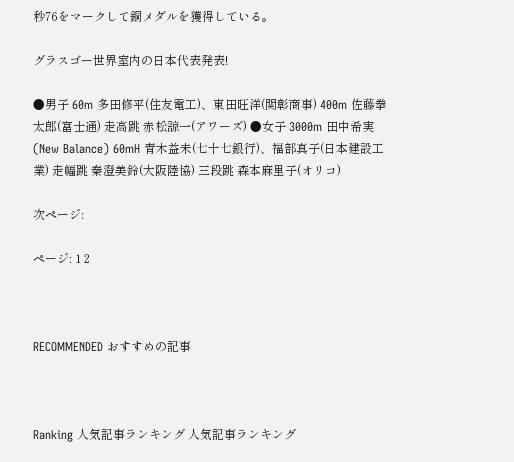秒76をマークして銅メダルを獲得している。

グラスゴー世界室内の日本代表発表!

●男子 60m 多田修平(住友電工)、東田旺洋(関彰商事) 400m 佐藤拳太郎(富士通) 走高跳 赤松諒一(アワーズ) ●女子 3000m 田中希実(New Balance) 60mH 青木益未(七十七銀行)、福部真子(日本建設工業) 走幅跳 秦澄美鈴(大阪陸協) 三段跳 森本麻里子(オリコ)

次ページ:

ページ: 1 2



RECOMMENDED おすすめの記事



Ranking 人気記事ランキング 人気記事ランキング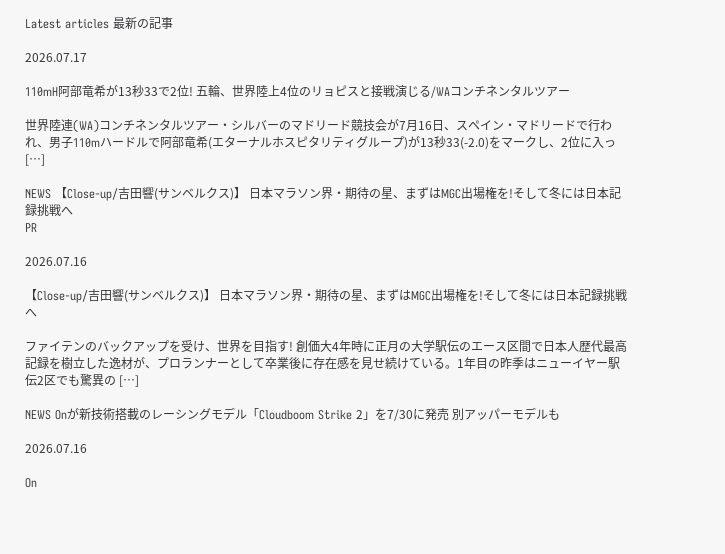Latest articles 最新の記事

2026.07.17

110mH阿部竜希が13秒33で2位! 五輪、世界陸上4位のリョピスと接戦演じる/WAコンチネンタルツアー

世界陸連(WA)コンチネンタルツアー・シルバーのマドリード競技会が7月16日、スペイン・マドリードで行われ、男子110mハードルで阿部竜希(エターナルホスピタリティグループ)が13秒33(-2.0)をマークし、2位に入っ […]

NEWS 【Close-up/吉田響(サンベルクス)】 日本マラソン界・期待の星、まずはMGC出場権を!そして冬には日本記録挑戦へ
PR

2026.07.16

【Close-up/吉田響(サンベルクス)】 日本マラソン界・期待の星、まずはMGC出場権を!そして冬には日本記録挑戦へ

ファイテンのバックアップを受け、世界を目指す! 創価大4年時に正月の大学駅伝のエース区間で日本人歴代最高記録を樹立した逸材が、プロランナーとして卒業後に存在感を見せ続けている。1年目の昨季はニューイヤー駅伝2区でも驚異の […]

NEWS Onが新技術搭載のレーシングモデル「Cloudboom Strike 2」を7/30に発売 別アッパーモデルも

2026.07.16

On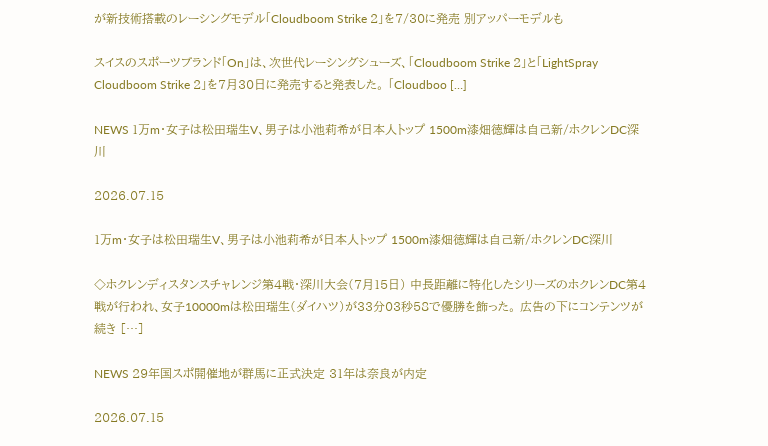が新技術搭載のレーシングモデル「Cloudboom Strike 2」を7/30に発売 別アッパーモデルも

スイスのスポーツブランド「On」は、次世代レーシングシューズ、「Cloudboom Strike 2」と「LightSpray Cloudboom Strike 2」を7月30日に発売すると発表した。 「Cloudboo […]

NEWS 1万m・女子は松田瑞生V、男子は小池莉希が日本人トップ 1500m漆畑徳輝は自己新/ホクレンDC深川

2026.07.15

1万m・女子は松田瑞生V、男子は小池莉希が日本人トップ 1500m漆畑徳輝は自己新/ホクレンDC深川

◇ホクレンディスタンスチャレンジ第4戦・深川大会(7月15日) 中長距離に特化したシリーズのホクレンDC第4戦が行われ、女子10000mは松田瑞生(ダイハツ)が33分03秒58で優勝を飾った。 広告の下にコンテンツが続き […]

NEWS 29年国スポ開催地が群馬に正式決定 31年は奈良が内定

2026.07.15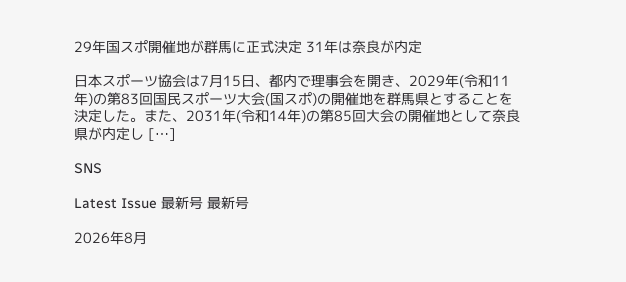29年国スポ開催地が群馬に正式決定 31年は奈良が内定

日本スポーツ協会は7月15日、都内で理事会を開き、2029年(令和11年)の第83回国民スポーツ大会(国スポ)の開催地を群馬県とすることを決定した。また、2031年(令和14年)の第85回大会の開催地として奈良県が内定し […]

SNS

Latest Issue 最新号 最新号

2026年8月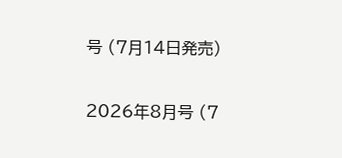号 (7月14日発売)

2026年8月号 (7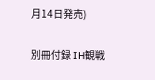月14日発売)

別冊付録 IH観戦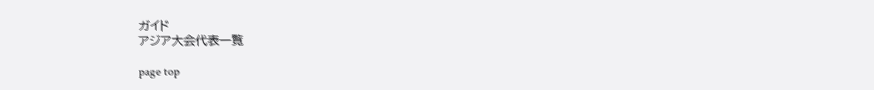ガイド
アジア大会代表一覧

page top